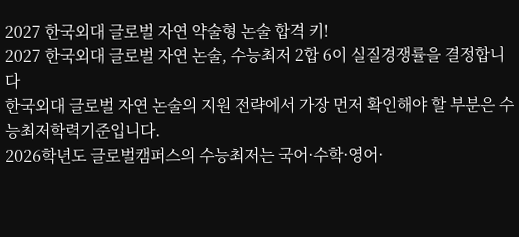2027 한국외대 글로벌 자연 약술형 논술 합격 키!
2027 한국외대 글로벌 자연 논술, 수능최저 2합 6이 실질경쟁률을 결정합니다
한국외대 글로벌 자연 논술의 지원 전략에서 가장 먼저 확인해야 할 부분은 수능최저학력기준입니다.
2026학년도 글로벌캠퍼스의 수능최저는 국어·수학·영어·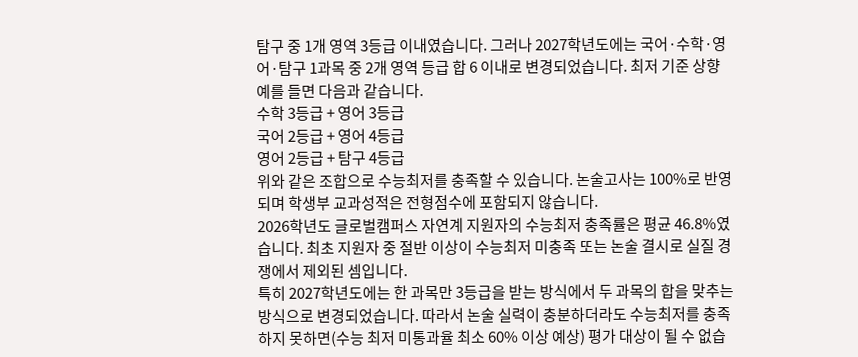탐구 중 1개 영역 3등급 이내였습니다. 그러나 2027학년도에는 국어·수학·영어·탐구 1과목 중 2개 영역 등급 합 6 이내로 변경되었습니다. 최저 기준 상향
예를 들면 다음과 같습니다.
수학 3등급 + 영어 3등급
국어 2등급 + 영어 4등급
영어 2등급 + 탐구 4등급
위와 같은 조합으로 수능최저를 충족할 수 있습니다. 논술고사는 100%로 반영되며 학생부 교과성적은 전형점수에 포함되지 않습니다.
2026학년도 글로벌캠퍼스 자연계 지원자의 수능최저 충족률은 평균 46.8%였습니다. 최초 지원자 중 절반 이상이 수능최저 미충족 또는 논술 결시로 실질 경쟁에서 제외된 셈입니다.
특히 2027학년도에는 한 과목만 3등급을 받는 방식에서 두 과목의 합을 맞추는 방식으로 변경되었습니다. 따라서 논술 실력이 충분하더라도 수능최저를 충족하지 못하면(수능 최저 미통과율 최소 60% 이상 예상) 평가 대상이 될 수 없습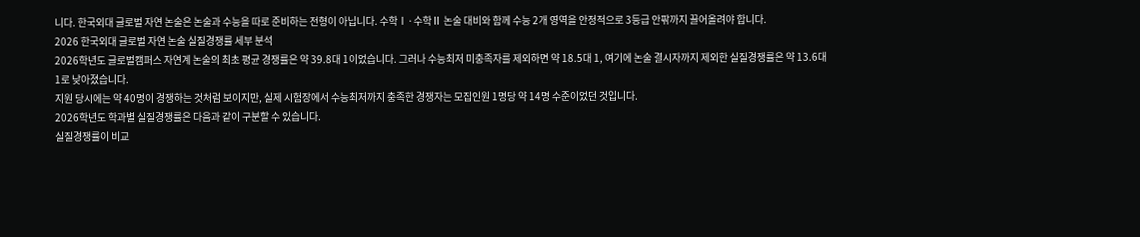니다. 한국외대 글로벌 자연 논술은 논술과 수능을 따로 준비하는 전형이 아닙니다. 수학Ⅰ·수학Ⅱ 논술 대비와 함께 수능 2개 영역을 안정적으로 3등급 안팎까지 끌어올려야 합니다.
2026 한국외대 글로벌 자연 논술 실질경쟁률 세부 분석
2026학년도 글로벌캠퍼스 자연계 논술의 최초 평균 경쟁률은 약 39.8대 1이었습니다. 그러나 수능최저 미충족자를 제외하면 약 18.5대 1, 여기에 논술 결시자까지 제외한 실질경쟁률은 약 13.6대 1로 낮아졌습니다.
지원 당시에는 약 40명이 경쟁하는 것처럼 보이지만, 실제 시험장에서 수능최저까지 충족한 경쟁자는 모집인원 1명당 약 14명 수준이었던 것입니다.
2026학년도 학과별 실질경쟁률은 다음과 같이 구분할 수 있습니다.
실질경쟁률이 비교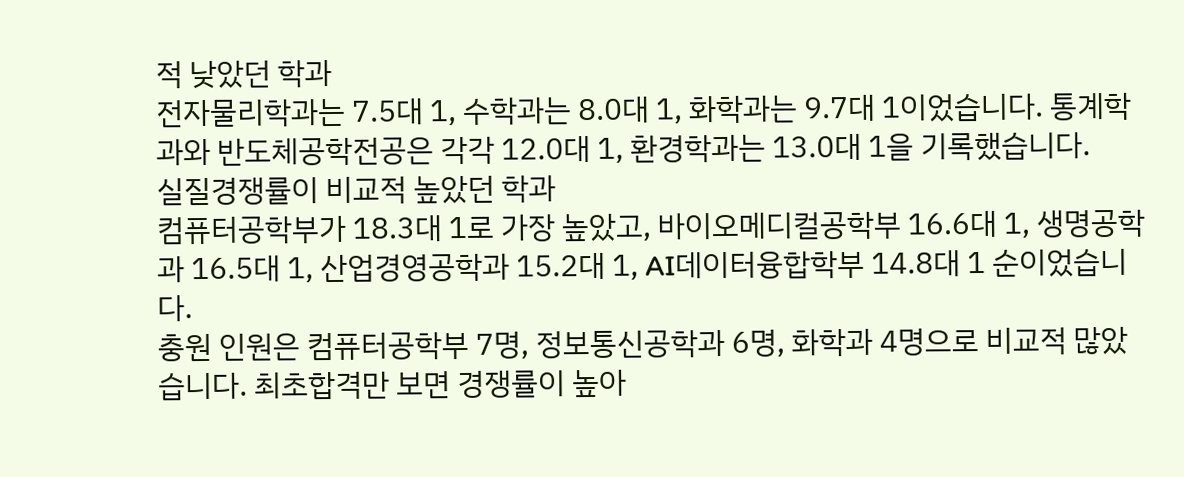적 낮았던 학과
전자물리학과는 7.5대 1, 수학과는 8.0대 1, 화학과는 9.7대 1이었습니다. 통계학과와 반도체공학전공은 각각 12.0대 1, 환경학과는 13.0대 1을 기록했습니다.
실질경쟁률이 비교적 높았던 학과
컴퓨터공학부가 18.3대 1로 가장 높았고, 바이오메디컬공학부 16.6대 1, 생명공학과 16.5대 1, 산업경영공학과 15.2대 1, AI데이터융합학부 14.8대 1 순이었습니다.
충원 인원은 컴퓨터공학부 7명, 정보통신공학과 6명, 화학과 4명으로 비교적 많았습니다. 최초합격만 보면 경쟁률이 높아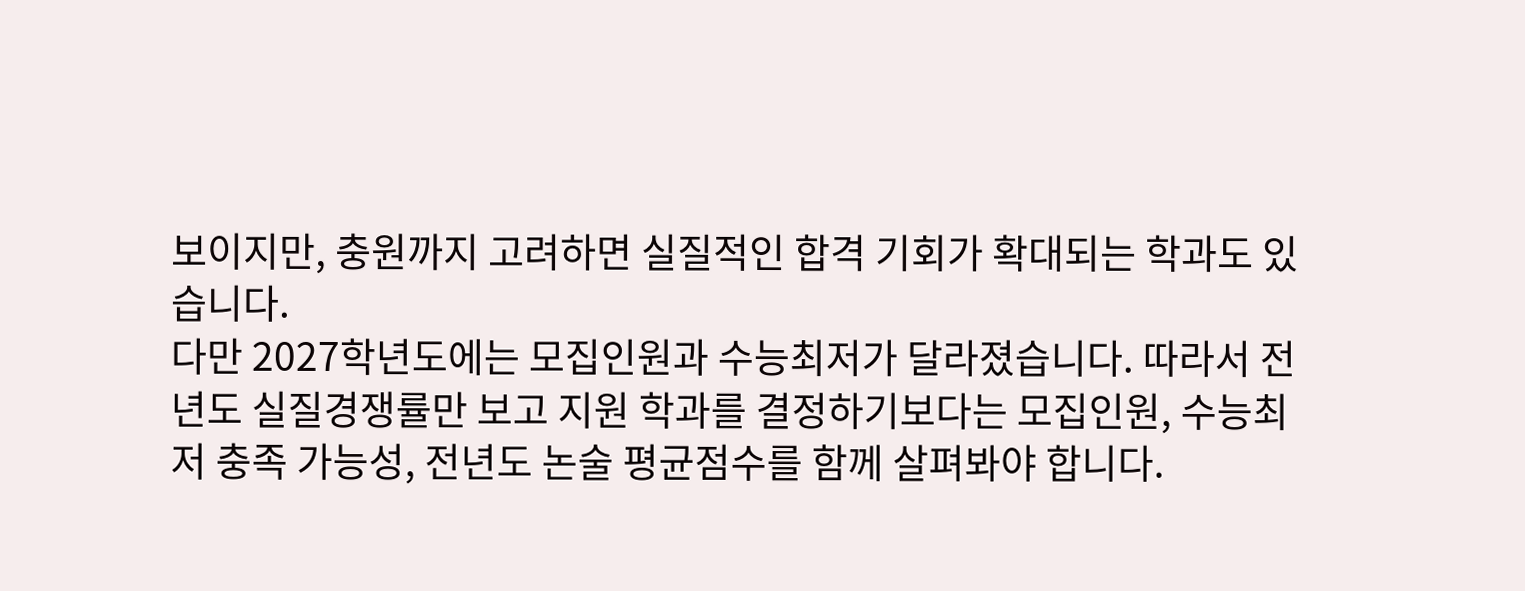보이지만, 충원까지 고려하면 실질적인 합격 기회가 확대되는 학과도 있습니다.
다만 2027학년도에는 모집인원과 수능최저가 달라졌습니다. 따라서 전년도 실질경쟁률만 보고 지원 학과를 결정하기보다는 모집인원, 수능최저 충족 가능성, 전년도 논술 평균점수를 함께 살펴봐야 합니다.